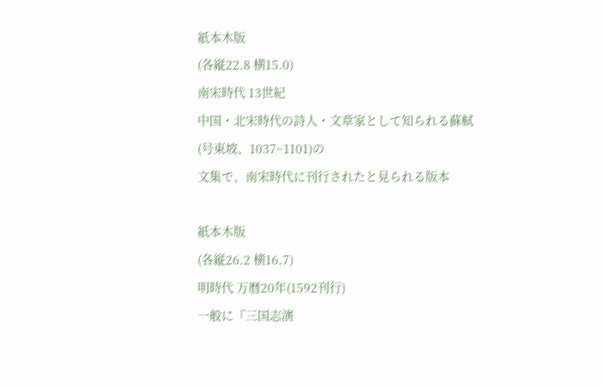紙本木版
(各縦22.8 横15.0)
南宋時代 13世紀
中国・北宋時代の詩人・文章家として知られる蘇軾(号東坡、1037~1101)の
文集で、南宋時代に刊行されたと見られる版本

紙本木版
(各縦26.2 横16.7)
明時代 万暦20年(1592刊行)
一般に『三国志演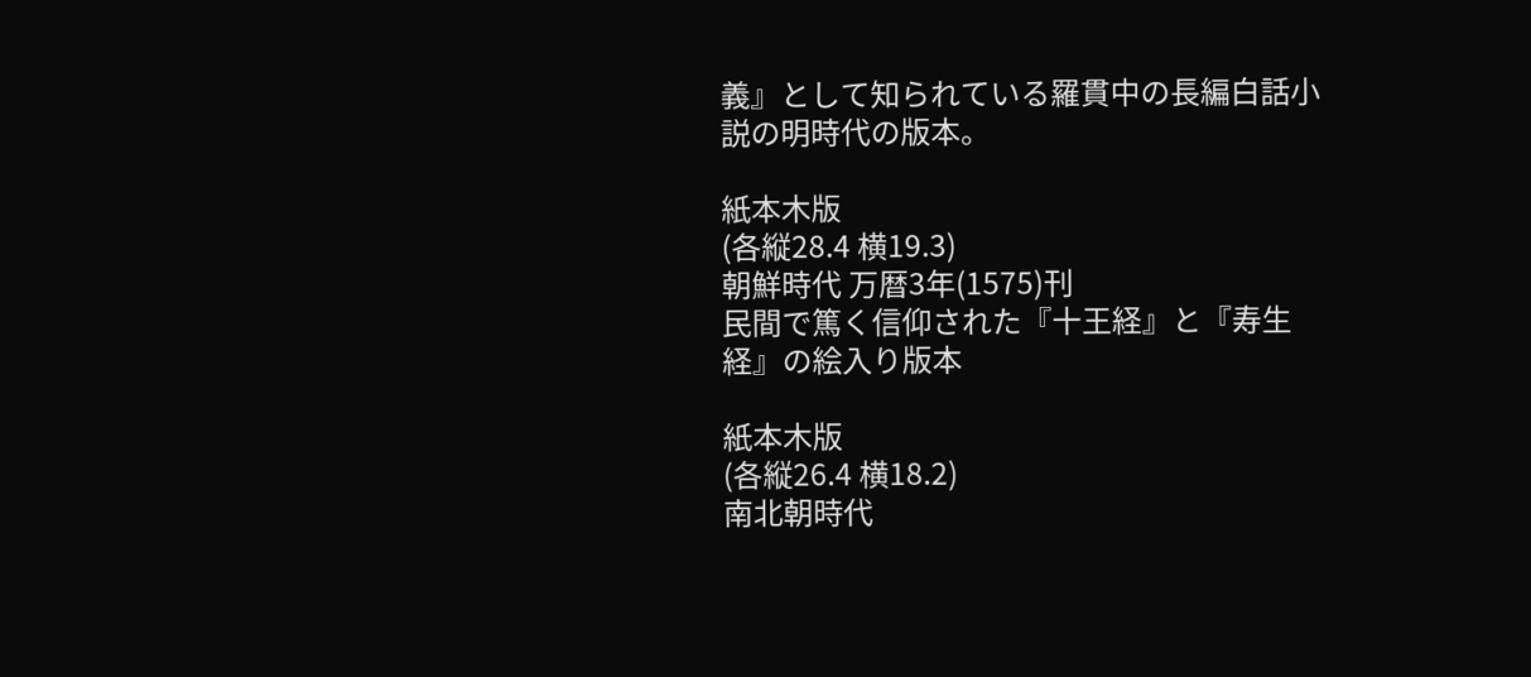義』として知られている羅貫中の長編白話小説の明時代の版本。

紙本木版
(各縦28.4 横19.3)
朝鮮時代 万暦3年(1575)刊
民間で篤く信仰された『十王経』と『寿生経』の絵入り版本

紙本木版
(各縦26.4 横18.2)
南北朝時代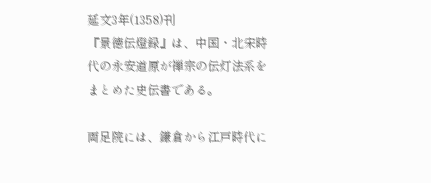延文3年(1358)刊
『景徳伝燈録』は、中国・北宋時代の永安道原が禅宗の伝灯法系をまとめた史伝書である。

両足院には、鎌倉から江戸時代に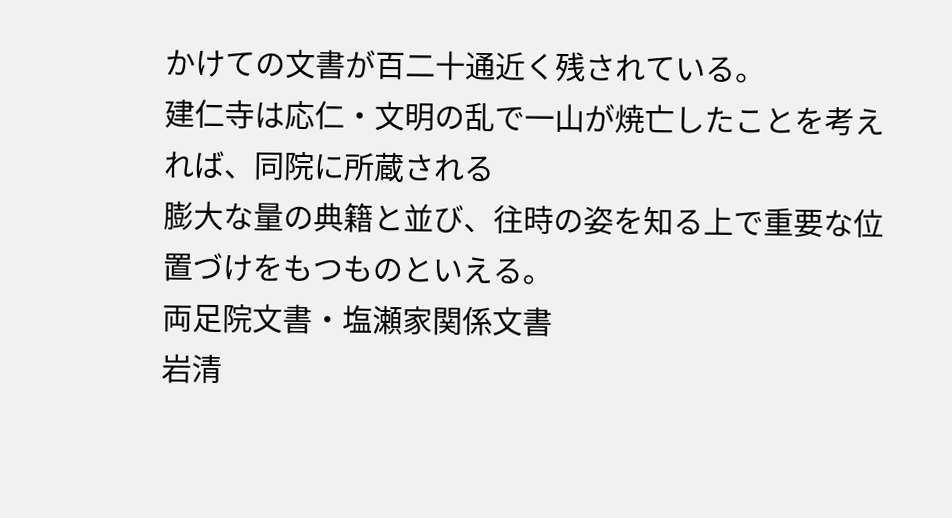かけての文書が百二十通近く残されている。
建仁寺は応仁・文明の乱で一山が焼亡したことを考えれば、同院に所蔵される
膨大な量の典籍と並び、往時の姿を知る上で重要な位置づけをもつものといえる。
両足院文書・塩瀬家関係文書
岩清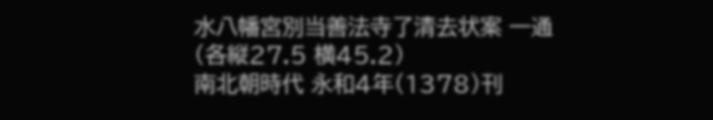水八幡宮別当善法寺了清去状案 一通
(各縦27.5 横45.2)
南北朝時代 永和4年(1378)刊